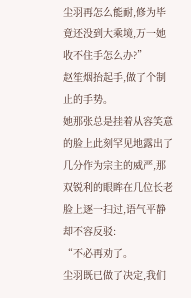尘羽再怎么能耐,修为毕竟还没到大乘境,万一她收不住手怎么办?”
赵笙烟抬起手,做了个制止的手势。
她那张总是挂着从容笑意的脸上此刻罕见地露出了几分作为宗主的威严,那双锐利的眼眸在几位长老脸上逐一扫过,语气平静却不容反驳:
“不必再劝了。
尘羽既已做了决定,我们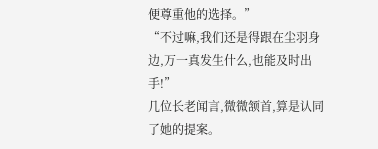便尊重他的选择。”
“不过嘛,我们还是得跟在尘羽身边,万一真发生什么,也能及时出手!”
几位长老闻言,微微颔首,算是认同了她的提案。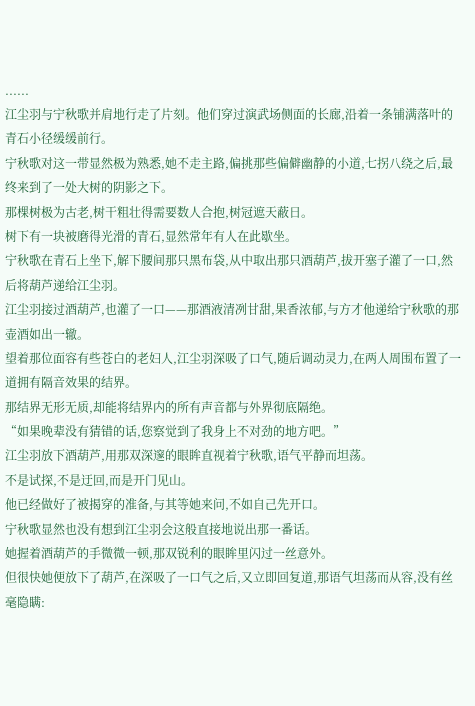......
江尘羽与宁秋歌并肩地行走了片刻。他们穿过演武场侧面的长廊,沿着一条铺满落叶的青石小径缓缓前行。
宁秋歌对这一带显然极为熟悉,她不走主路,偏挑那些偏僻幽静的小道,七拐八绕之后,最终来到了一处大树的阴影之下。
那棵树极为古老,树干粗壮得需要数人合抱,树冠遮天蔽日。
树下有一块被磨得光滑的青石,显然常年有人在此歇坐。
宁秋歌在青石上坐下,解下腰间那只黑布袋,从中取出那只酒葫芦,拔开塞子灌了一口,然后将葫芦递给江尘羽。
江尘羽接过酒葫芦,也灌了一口——那酒液清冽甘甜,果香浓郁,与方才他递给宁秋歌的那壶酒如出一辙。
望着那位面容有些苍白的老妇人,江尘羽深吸了口气,随后调动灵力,在两人周围布置了一道拥有隔音效果的结界。
那结界无形无质,却能将结界内的所有声音都与外界彻底隔绝。
“如果晚辈没有猜错的话,您察觉到了我身上不对劲的地方吧。”
江尘羽放下酒葫芦,用那双深邃的眼眸直视着宁秋歌,语气平静而坦荡。
不是试探,不是迂回,而是开门见山。
他已经做好了被揭穿的准备,与其等她来问,不如自己先开口。
宁秋歌显然也没有想到江尘羽会这般直接地说出那一番话。
她握着酒葫芦的手微微一顿,那双锐利的眼眸里闪过一丝意外。
但很快她便放下了葫芦,在深吸了一口气之后,又立即回复道,那语气坦荡而从容,没有丝毫隐瞒: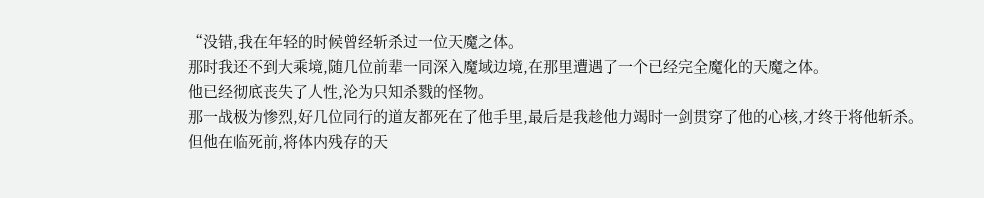“没错,我在年轻的时候曾经斩杀过一位天魔之体。
那时我还不到大乘境,随几位前辈一同深入魔域边境,在那里遭遇了一个已经完全魔化的天魔之体。
他已经彻底丧失了人性,沦为只知杀戮的怪物。
那一战极为惨烈,好几位同行的道友都死在了他手里,最后是我趁他力竭时一剑贯穿了他的心核,才终于将他斩杀。
但他在临死前,将体内残存的天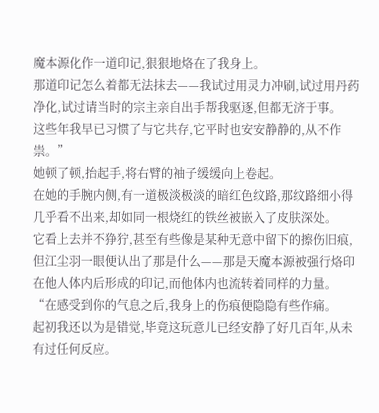魔本源化作一道印记,狠狠地烙在了我身上。
那道印记怎么着都无法抹去——我试过用灵力冲刷,试过用丹药净化,试过请当时的宗主亲自出手帮我驱逐,但都无济于事。
这些年我早已习惯了与它共存,它平时也安安静静的,从不作祟。”
她顿了顿,抬起手,将右臂的袖子缓缓向上卷起。
在她的手腕内侧,有一道极淡极淡的暗红色纹路,那纹路细小得几乎看不出来,却如同一根烧红的铁丝被嵌入了皮肤深处。
它看上去并不狰狞,甚至有些像是某种无意中留下的擦伤旧痕,但江尘羽一眼便认出了那是什么——那是天魔本源被强行烙印在他人体内后形成的印记,而他体内也流转着同样的力量。
“在感受到你的气息之后,我身上的伤痕便隐隐有些作痛。
起初我还以为是错觉,毕竟这玩意儿已经安静了好几百年,从未有过任何反应。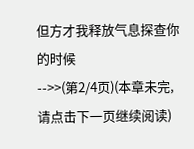但方才我释放气息探查你的时候
-->>(第2/4页)(本章未完,请点击下一页继续阅读)